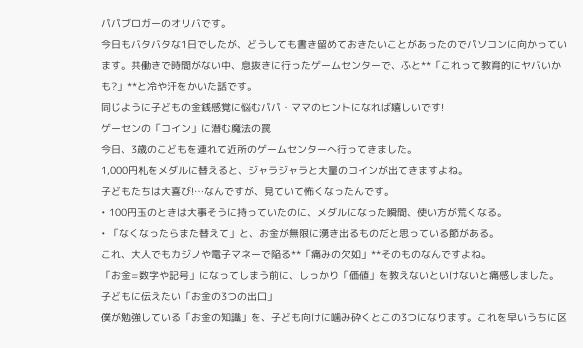パパブロガーのオリバです。
今日もバタバタな1日でしたが、どうしても書き留めておきたいことがあったのでパソコンに向かっています。共働きで時間がない中、息抜きに行ったゲームセンターで、ふと**「これって教育的にヤバいかも?」**と冷や汗をかいた話です。
同じように子どもの金銭感覚に悩むパパ・ママのヒントになれば嬉しいです!
ゲーセンの「コイン」に潜む魔法の罠
今日、3歳のこどもを連れて近所のゲームセンターへ行ってきました。
1,000円札をメダルに替えると、ジャラジャラと大量のコインが出てきますよね。
子どもたちは大喜び!…なんですが、見ていて怖くなったんです。
• 100円玉のときは大事そうに持っていたのに、メダルになった瞬間、使い方が荒くなる。
• 「なくなったらまた替えて」と、お金が無限に湧き出るものだと思っている節がある。
これ、大人でもカジノや電子マネーで陥る**「痛みの欠如」**そのものなんですよね。
「お金=数字や記号」になってしまう前に、しっかり「価値」を教えないといけないと痛感しました。
子どもに伝えたい「お金の3つの出口」
僕が勉強している「お金の知識」を、子ども向けに噛み砕くとこの3つになります。これを早いうちに区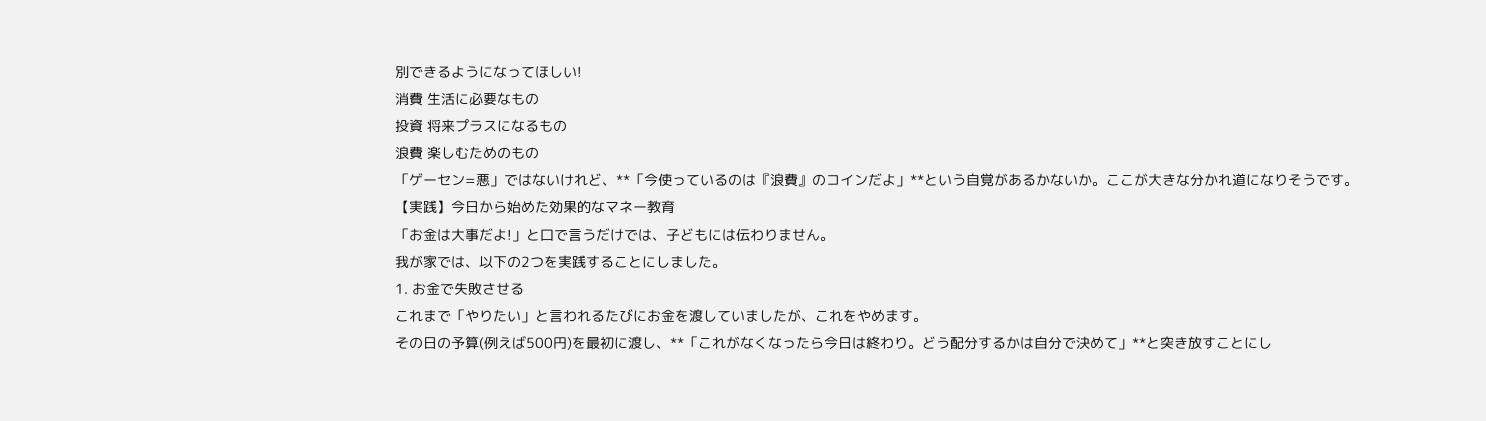別できるようになってほしい!
消費 生活に必要なもの
投資 将来プラスになるもの
浪費 楽しむためのもの
「ゲーセン=悪」ではないけれど、**「今使っているのは『浪費』のコインだよ」**という自覚があるかないか。ここが大きな分かれ道になりそうです。
【実践】今日から始めた効果的なマネー教育
「お金は大事だよ!」と口で言うだけでは、子どもには伝わりません。
我が家では、以下の2つを実践することにしました。
1. お金で失敗させる
これまで「やりたい」と言われるたびにお金を渡していましたが、これをやめます。
その日の予算(例えば500円)を最初に渡し、**「これがなくなったら今日は終わり。どう配分するかは自分で決めて」**と突き放すことにし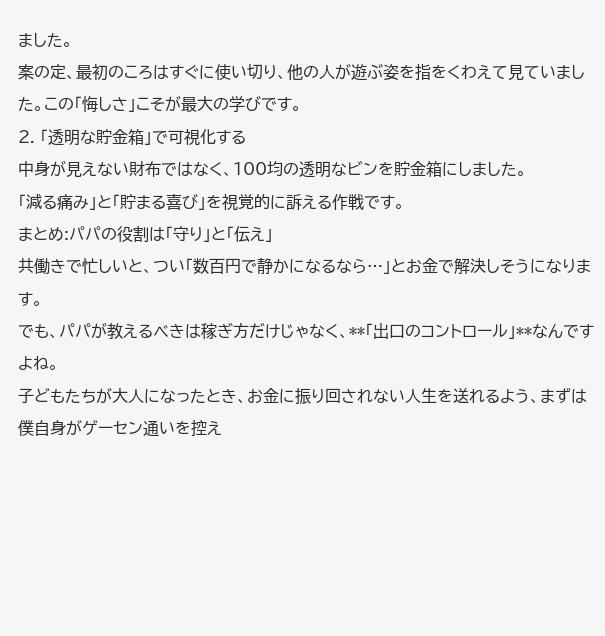ました。
案の定、最初のころはすぐに使い切り、他の人が遊ぶ姿を指をくわえて見ていました。この「悔しさ」こそが最大の学びです。
2. 「透明な貯金箱」で可視化する
中身が見えない財布ではなく、100均の透明なビンを貯金箱にしました。
「減る痛み」と「貯まる喜び」を視覚的に訴える作戦です。
まとめ:パパの役割は「守り」と「伝え」
共働きで忙しいと、つい「数百円で静かになるなら…」とお金で解決しそうになります。
でも、パパが教えるべきは稼ぎ方だけじゃなく、**「出口のコントロール」**なんですよね。
子どもたちが大人になったとき、お金に振り回されない人生を送れるよう、まずは僕自身がゲーセン通いを控え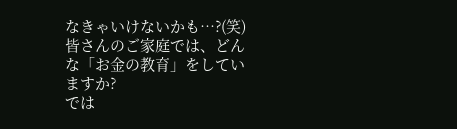なきゃいけないかも…?(笑)
皆さんのご家庭では、どんな「お金の教育」をしていますか?
では